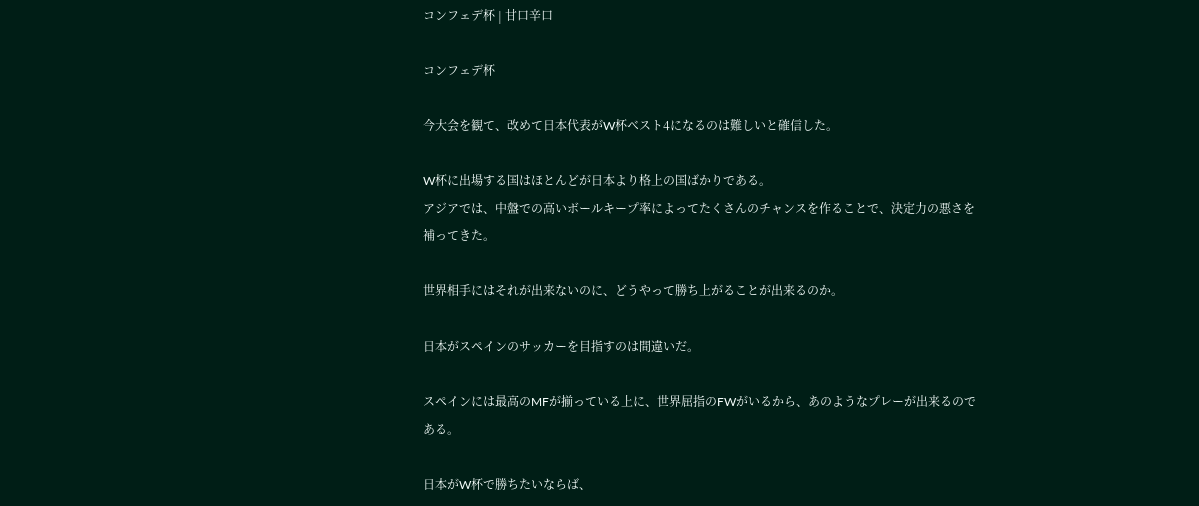コンフェデ杯 | 甘口辛口

コンフェデ杯

今大会を観て、改めて日本代表がW杯ベスト4になるのは難しいと確信した。

W杯に出場する国はほとんどが日本より格上の国ばかりである。
アジアでは、中盤での高いボールキープ率によってたくさんのチャンスを作ることで、決定力の悪さを補ってきた。

世界相手にはそれが出来ないのに、どうやって勝ち上がることが出来るのか。

日本がスペインのサッカーを目指すのは間違いだ。

スペインには最高のMFが揃っている上に、世界屈指のFWがいるから、あのようなプレーが出来るのである。

日本がW杯で勝ちたいならば、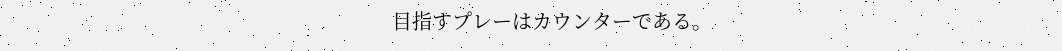目指すプレーはカウンターである。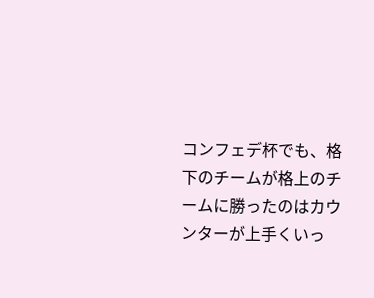コンフェデ杯でも、格下のチームが格上のチームに勝ったのはカウンターが上手くいっ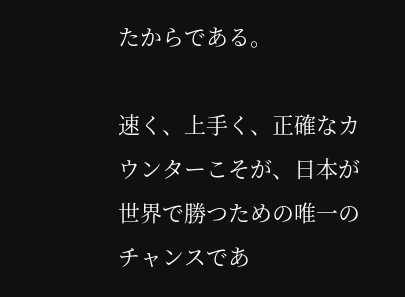たからである。

速く、上手く、正確なカウンターこそが、日本が世界で勝つための唯一のチャンスであ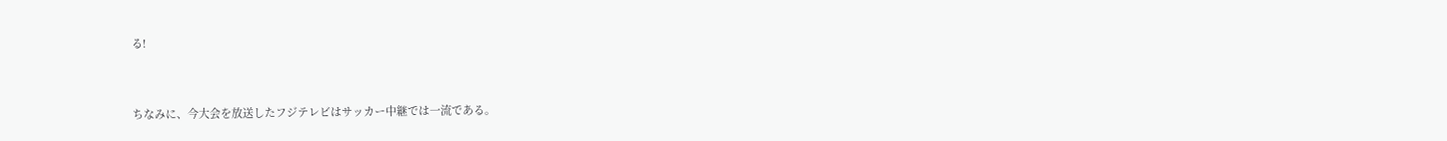る!


ちなみに、今大会を放送したフジテレビはサッカー中継では一流である。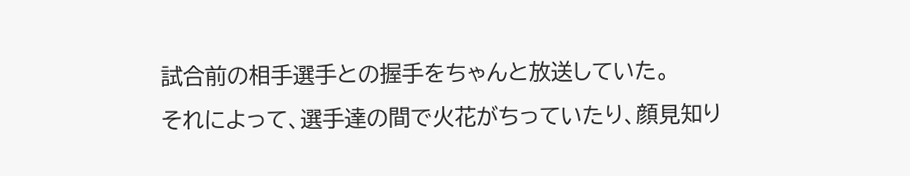試合前の相手選手との握手をちゃんと放送していた。
それによって、選手達の間で火花がちっていたり、顔見知り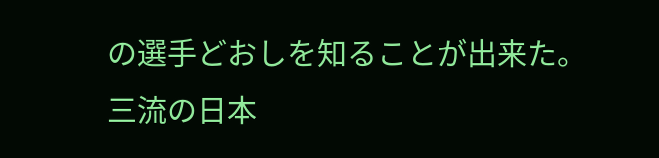の選手どおしを知ることが出来た。
三流の日本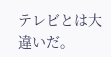テレビとは大違いだ。